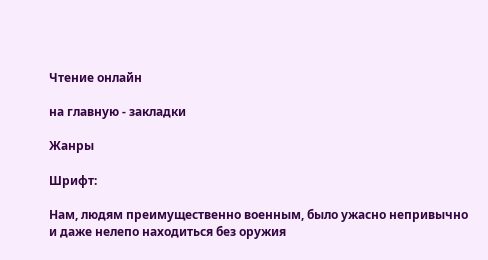Чтение онлайн

на главную - закладки

Жанры

Шрифт:

Нам, людям преимущественно военным, было ужасно непривычно и даже нелепо находиться без оружия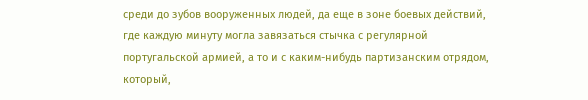среди до зубов вооруженных людей, да еще в зоне боевых действий, где каждую минуту могла завязаться стычка с регулярной португальской армией, а то и с каким-нибудь партизанским отрядом, который,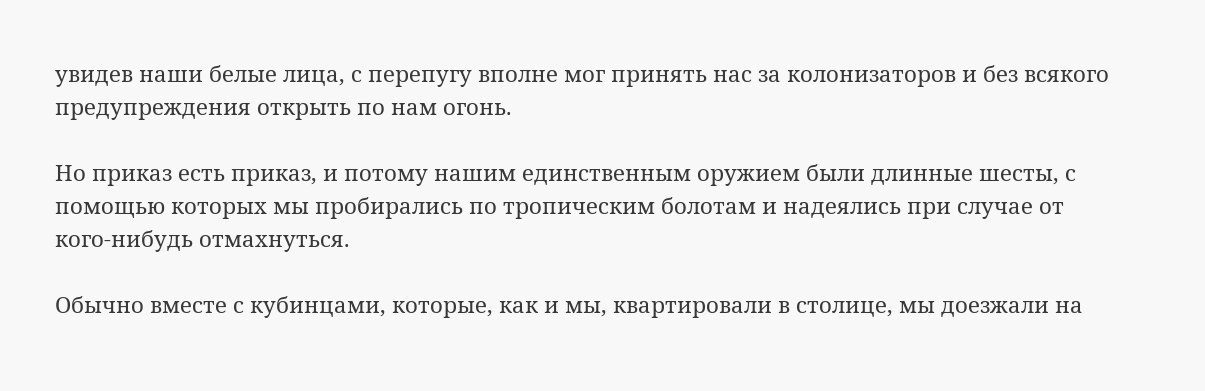увидев наши белые лица, с перепугу вполне мог принять нас за колонизаторов и без всякого предупреждения открыть по нам огонь.

Но приказ есть приказ, и потому нашим единственным оружием были длинные шесты, с помощью которых мы пробирались по тропическим болотам и надеялись при случае от кого-нибудь отмахнуться.

Обычно вместе с кубинцами, которые, как и мы, квартировали в столице, мы доезжали на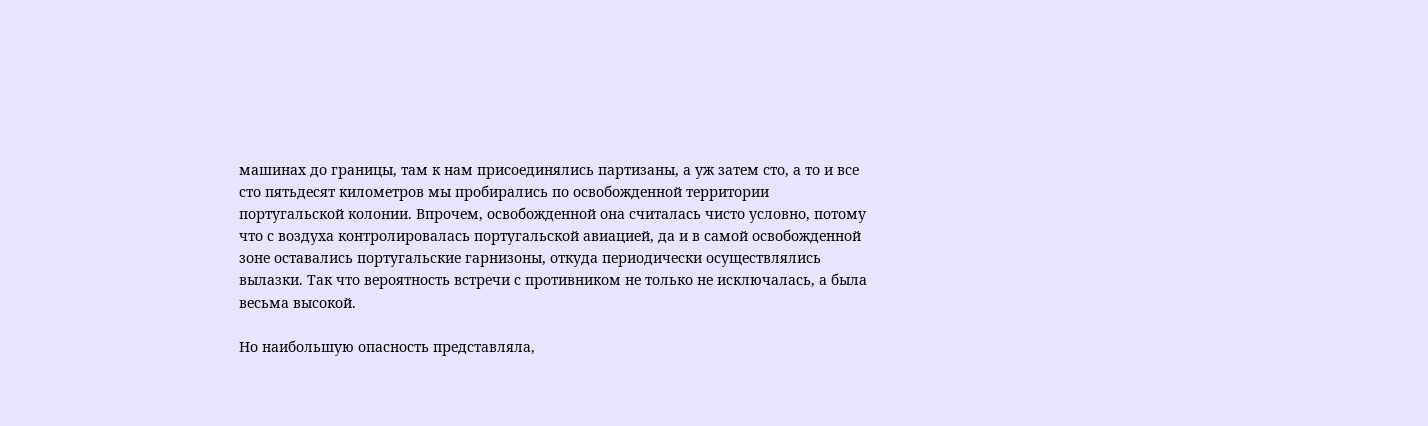машинах до границы, там к нам присоединялись партизаны, а уж затем сто, а то и все сто пятьдесят километров мы пробирались по освобожденной территории португальской колонии. Впрочем, освобожденной она считалась чисто условно, потому что с воздуха контролировалась португальской авиацией, да и в самой освобожденной зоне оставались португальские гарнизоны, откуда периодически осуществлялись вылазки. Так что вероятность встречи с противником не только не исключалась, а была весьма высокой.

Но наибольшую опасность представляла,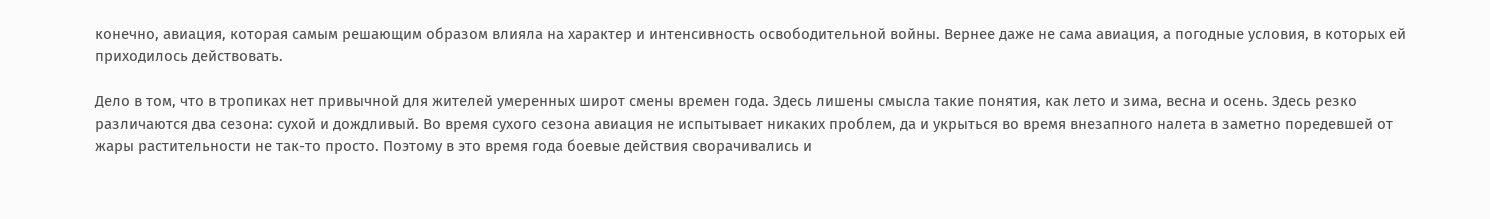конечно, авиация, которая самым решающим образом влияла на характер и интенсивность освободительной войны. Вернее даже не сама авиация, а погодные условия, в которых ей приходилось действовать.

Дело в том, что в тропиках нет привычной для жителей умеренных широт смены времен года. Здесь лишены смысла такие понятия, как лето и зима, весна и осень. Здесь резко различаются два сезона: сухой и дождливый. Во время сухого сезона авиация не испытывает никаких проблем, да и укрыться во время внезапного налета в заметно поредевшей от жары растительности не так-то просто. Поэтому в это время года боевые действия сворачивались и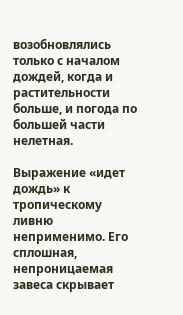возобновлялись только с началом дождей, когда и растительности больше, и погода по большей части нелетная.

Выражение «идет дождь» к тропическому ливню неприменимо. Его сплошная, непроницаемая завеса скрывает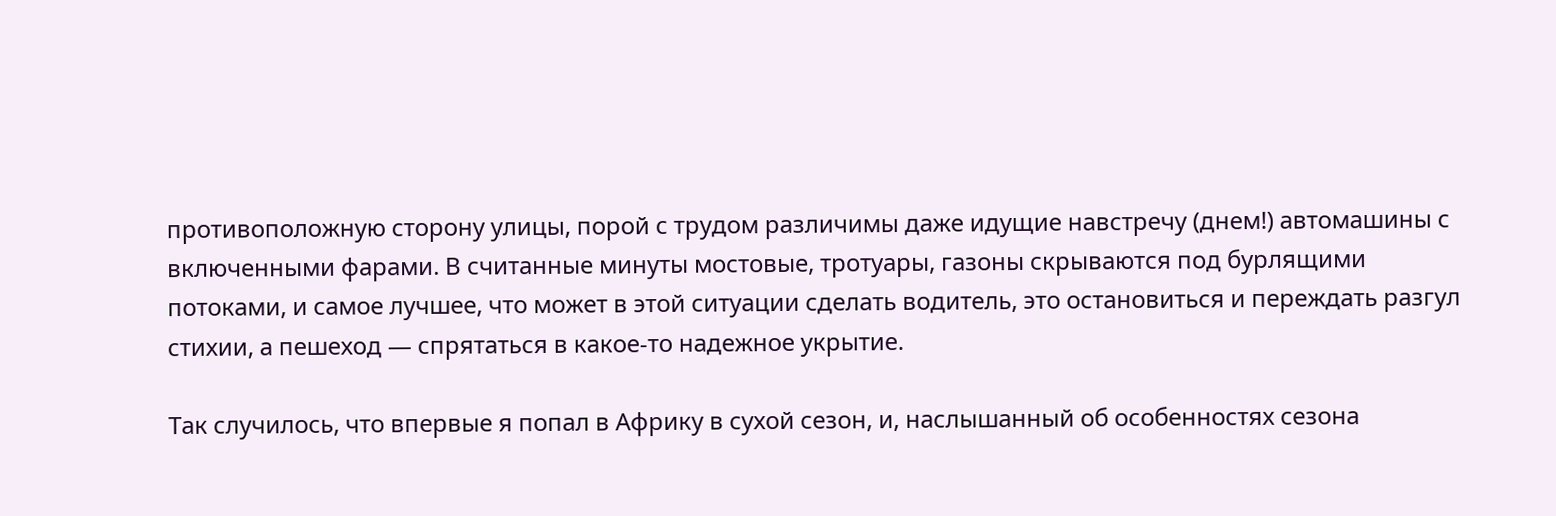противоположную сторону улицы, порой с трудом различимы даже идущие навстречу (днем!) автомашины с включенными фарами. В считанные минуты мостовые, тротуары, газоны скрываются под бурлящими потоками, и самое лучшее, что может в этой ситуации сделать водитель, это остановиться и переждать разгул стихии, а пешеход — спрятаться в какое-то надежное укрытие.

Так случилось, что впервые я попал в Африку в сухой сезон, и, наслышанный об особенностях сезона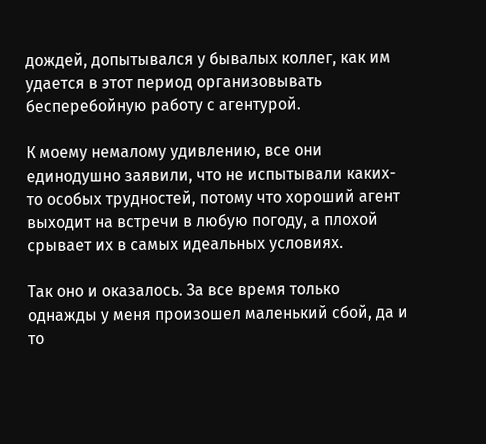дождей, допытывался у бывалых коллег, как им удается в этот период организовывать бесперебойную работу с агентурой.

К моему немалому удивлению, все они единодушно заявили, что не испытывали каких-то особых трудностей, потому что хороший агент выходит на встречи в любую погоду, а плохой срывает их в самых идеальных условиях.

Так оно и оказалось. За все время только однажды у меня произошел маленький сбой, да и то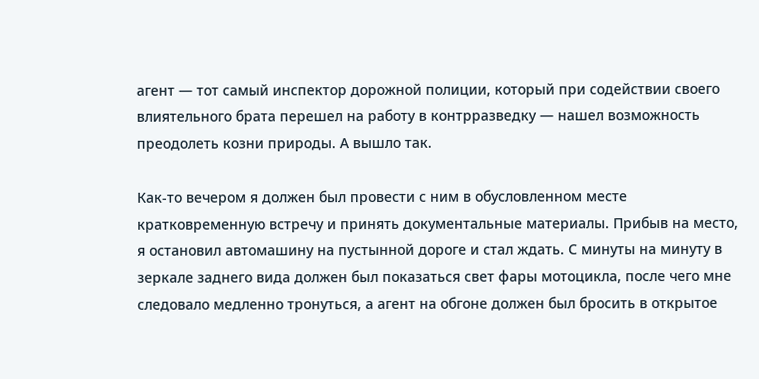агент — тот самый инспектор дорожной полиции, который при содействии своего влиятельного брата перешел на работу в контрразведку — нашел возможность преодолеть козни природы. А вышло так.

Как-то вечером я должен был провести с ним в обусловленном месте кратковременную встречу и принять документальные материалы. Прибыв на место, я остановил автомашину на пустынной дороге и стал ждать. С минуты на минуту в зеркале заднего вида должен был показаться свет фары мотоцикла, после чего мне следовало медленно тронуться, а агент на обгоне должен был бросить в открытое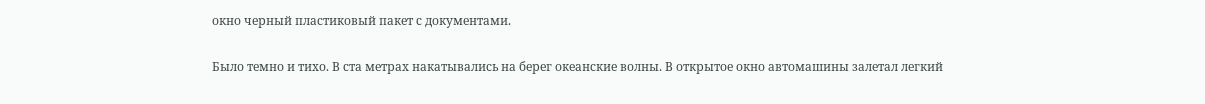окно черный пластиковый пакет с документами.

Было темно и тихо. В ста метрах накатывались на берег океанские волны. В открытое окно автомашины залетал легкий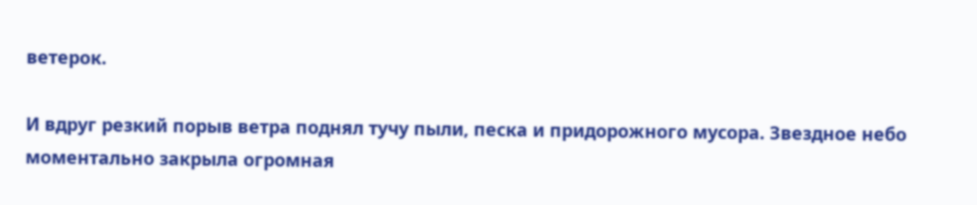ветерок.

И вдруг резкий порыв ветра поднял тучу пыли, песка и придорожного мусора. Звездное небо моментально закрыла огромная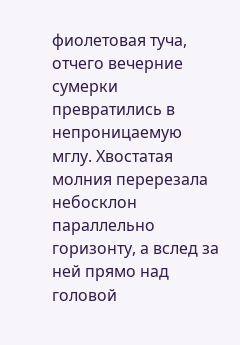фиолетовая туча, отчего вечерние сумерки превратились в непроницаемую мглу. Хвостатая молния перерезала небосклон параллельно горизонту, а вслед за ней прямо над головой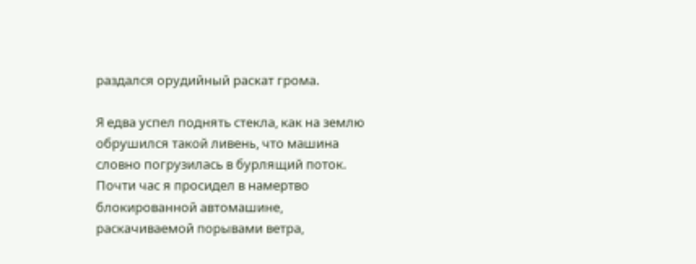раздался орудийный раскат грома.

Я едва успел поднять стекла, как на землю обрушился такой ливень, что машина словно погрузилась в бурлящий поток. Почти час я просидел в намертво блокированной автомашине, раскачиваемой порывами ветра,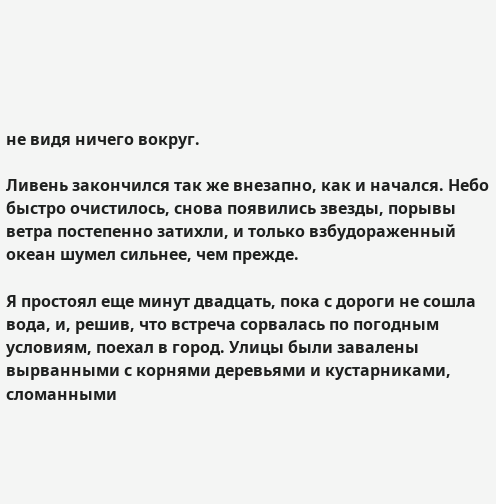не видя ничего вокруг.

Ливень закончился так же внезапно, как и начался. Небо быстро очистилось, снова появились звезды, порывы ветра постепенно затихли, и только взбудораженный океан шумел сильнее, чем прежде.

Я простоял еще минут двадцать, пока с дороги не сошла вода, и, решив, что встреча сорвалась по погодным условиям, поехал в город. Улицы были завалены вырванными с корнями деревьями и кустарниками, сломанными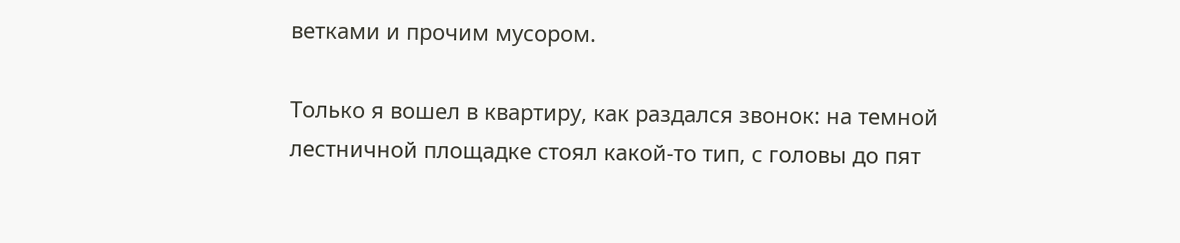ветками и прочим мусором.

Только я вошел в квартиру, как раздался звонок: на темной лестничной площадке стоял какой-то тип, с головы до пят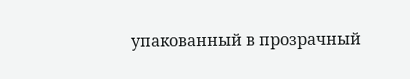упакованный в прозрачный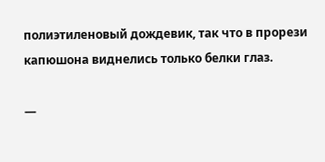полиэтиленовый дождевик, так что в прорези капюшона виднелись только белки глаз.

—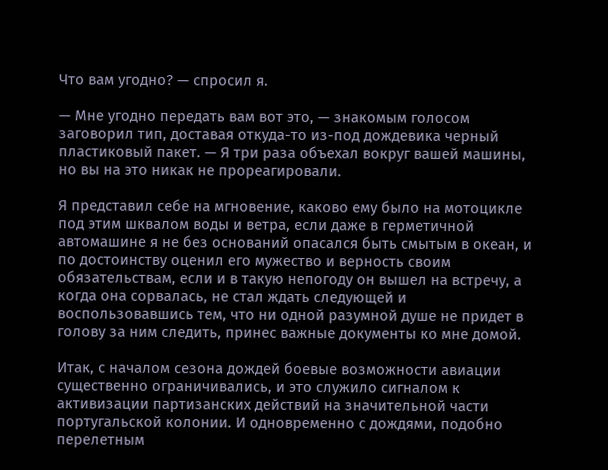Что вам угодно? — спросил я.

— Мне угодно передать вам вот это, — знакомым голосом заговорил тип, доставая откуда-то из-под дождевика черный пластиковый пакет. — Я три раза объехал вокруг вашей машины, но вы на это никак не прореагировали.

Я представил себе на мгновение, каково ему было на мотоцикле под этим шквалом воды и ветра, если даже в герметичной автомашине я не без оснований опасался быть смытым в океан, и по достоинству оценил его мужество и верность своим обязательствам, если и в такую непогоду он вышел на встречу, а когда она сорвалась, не стал ждать следующей и воспользовавшись тем, что ни одной разумной душе не придет в голову за ним следить, принес важные документы ко мне домой.

Итак, с началом сезона дождей боевые возможности авиации существенно ограничивались, и это служило сигналом к активизации партизанских действий на значительной части португальской колонии. И одновременно с дождями, подобно перелетным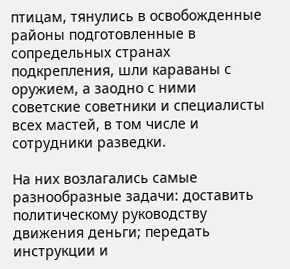птицам, тянулись в освобожденные районы подготовленные в сопредельных странах подкрепления, шли караваны с оружием, а заодно с ними советские советники и специалисты всех мастей, в том числе и сотрудники разведки.

На них возлагались самые разнообразные задачи: доставить политическому руководству движения деньги; передать инструкции и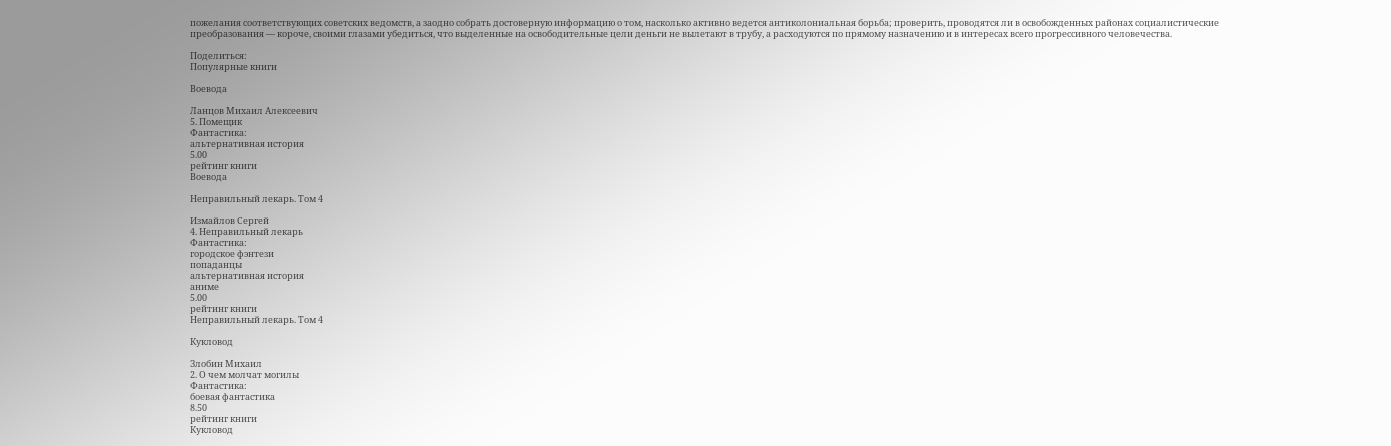пожелания соответствующих советских ведомств, а заодно собрать достоверную информацию о том, насколько активно ведется антиколониальная борьба; проверить, проводятся ли в освобожденных районах социалистические преобразования — короче, своими глазами убедиться, что выделенные на освободительные цели деньги не вылетают в трубу, а расходуются по прямому назначению и в интересах всего прогрессивного человечества.

Поделиться:
Популярные книги

Воевода

Ланцов Михаил Алексеевич
5. Помещик
Фантастика:
альтернативная история
5.00
рейтинг книги
Воевода

Неправильный лекарь. Том 4

Измайлов Сергей
4. Неправильный лекарь
Фантастика:
городское фэнтези
попаданцы
альтернативная история
аниме
5.00
рейтинг книги
Неправильный лекарь. Том 4

Кукловод

Злобин Михаил
2. О чем молчат могилы
Фантастика:
боевая фантастика
8.50
рейтинг книги
Кукловод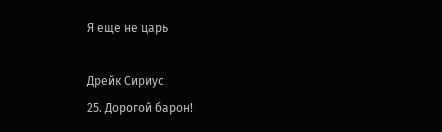Я еще не царь

Дрейк Сириус
25. Дорогой барон!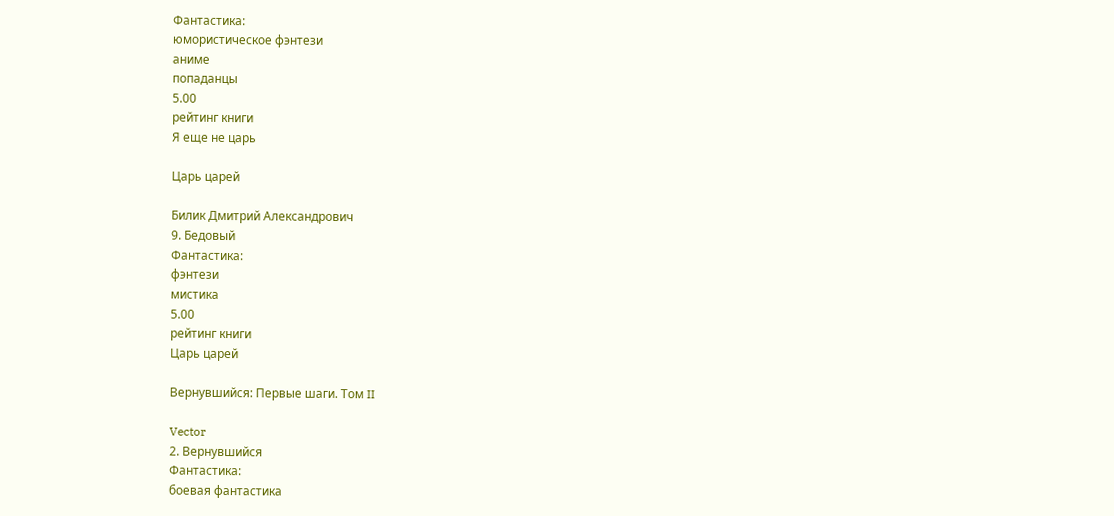Фантастика:
юмористическое фэнтези
аниме
попаданцы
5.00
рейтинг книги
Я еще не царь

Царь царей

Билик Дмитрий Александрович
9. Бедовый
Фантастика:
фэнтези
мистика
5.00
рейтинг книги
Царь царей

Вернувшийся: Первые шаги. Том II

Vector
2. Вернувшийся
Фантастика:
боевая фантастика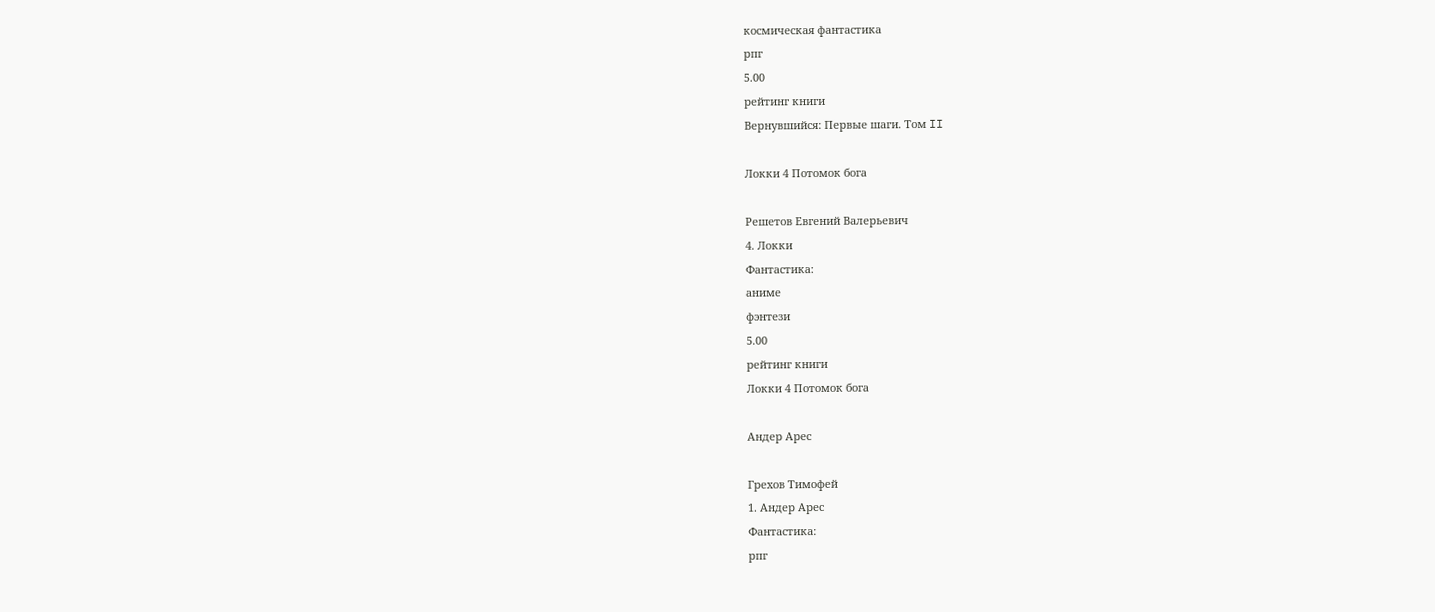космическая фантастика
рпг
5.00
рейтинг книги
Вернувшийся: Первые шаги. Том II

Локки 4 Потомок бога

Решетов Евгений Валерьевич
4. Локки
Фантастика:
аниме
фэнтези
5.00
рейтинг книги
Локки 4 Потомок бога

Андер Арес

Грехов Тимофей
1. Андер Арес
Фантастика:
рпг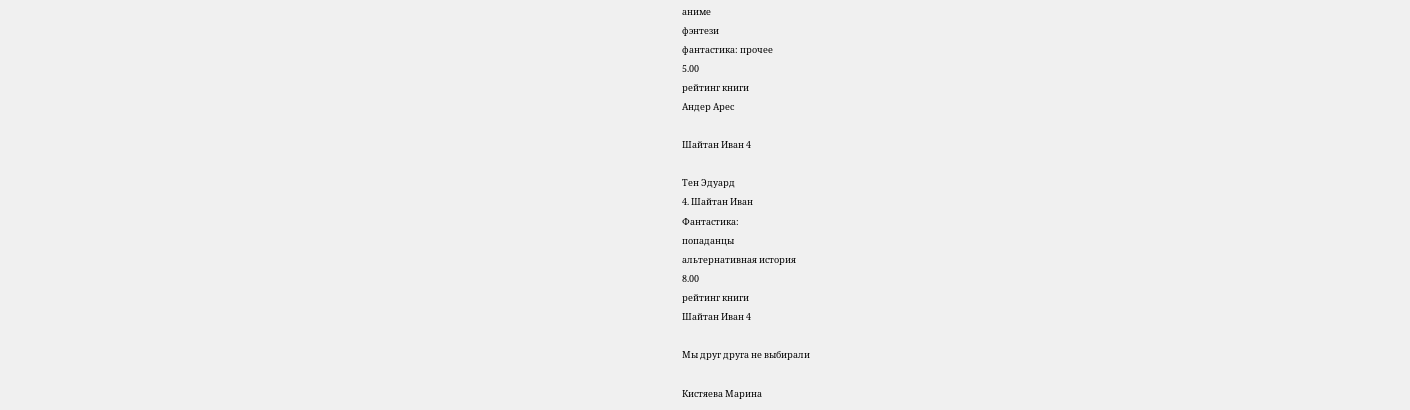аниме
фэнтези
фантастика: прочее
5.00
рейтинг книги
Андер Арес

Шайтан Иван 4

Тен Эдуард
4. Шайтан Иван
Фантастика:
попаданцы
альтернативная история
8.00
рейтинг книги
Шайтан Иван 4

Мы друг друга не выбирали

Кистяева Марина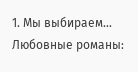1. Мы выбираем...
Любовные романы: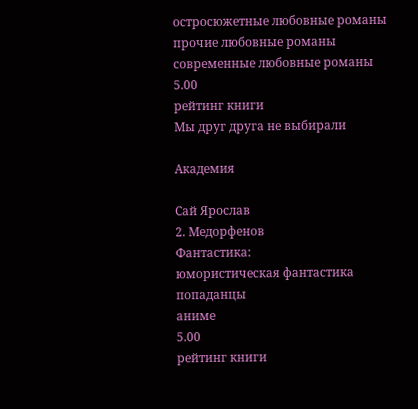остросюжетные любовные романы
прочие любовные романы
современные любовные романы
5.00
рейтинг книги
Мы друг друга не выбирали

Академия

Сай Ярослав
2. Медорфенов
Фантастика:
юмористическая фантастика
попаданцы
аниме
5.00
рейтинг книги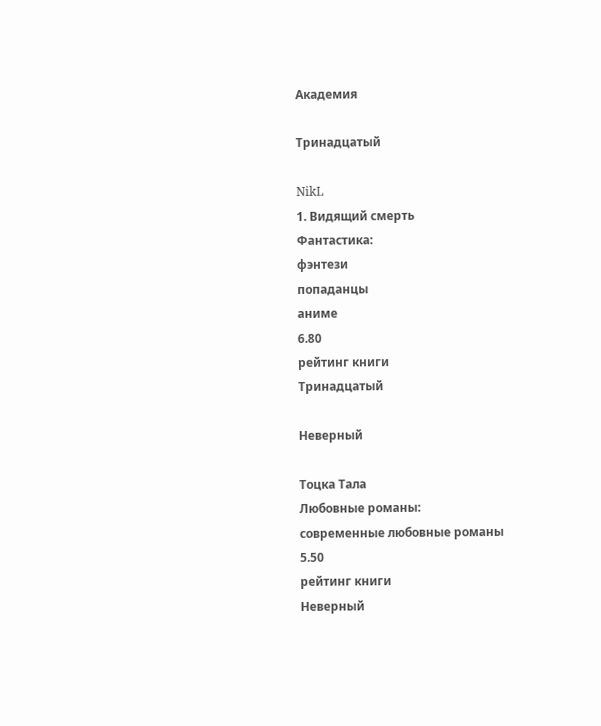Академия

Тринадцатый

NikL
1. Видящий смерть
Фантастика:
фэнтези
попаданцы
аниме
6.80
рейтинг книги
Тринадцатый

Неверный

Тоцка Тала
Любовные романы:
современные любовные романы
5.50
рейтинг книги
Неверный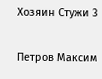Хозяин Стужи 3

Петров Максим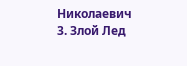Николаевич
3. Злой Лед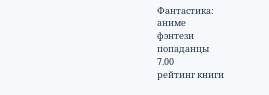Фантастика:
аниме
фэнтези
попаданцы
7.00
рейтинг книги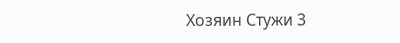Хозяин Стужи 3